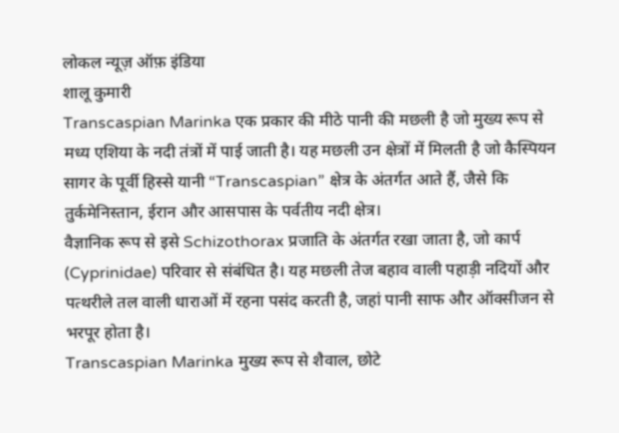लोकल न्यूज़ ऑफ़ इंडिया
शालू कुमारी
Transcaspian Marinka एक प्रकार की मीठे पानी की मछली है जो मुख्य रूप से मध्य एशिया के नदी तंत्रों में पाई जाती है। यह मछली उन क्षेत्रों में मिलती है जो कैस्पियन सागर के पूर्वी हिस्से यानी “Transcaspian” क्षेत्र के अंतर्गत आते हैं, जैसे कि तुर्कमेनिस्तान, ईरान और आसपास के पर्वतीय नदी क्षेत्र।
वैज्ञानिक रूप से इसे Schizothorax प्रजाति के अंतर्गत रखा जाता है, जो कार्प (Cyprinidae) परिवार से संबंधित है। यह मछली तेज बहाव वाली पहाड़ी नदियों और पत्थरीले तल वाली धाराओं में रहना पसंद करती है, जहां पानी साफ और ऑक्सीजन से भरपूर होता है।
Transcaspian Marinka मुख्य रूप से शैवाल, छोटे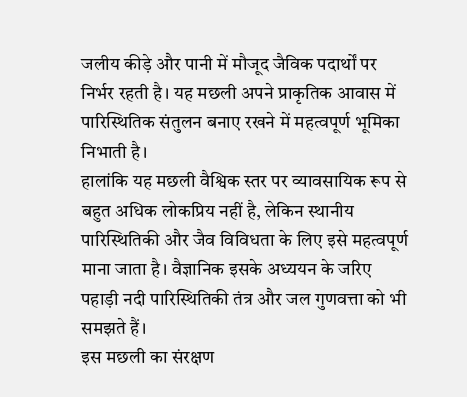जलीय कीड़े और पानी में मौजूद जैविक पदार्थों पर निर्भर रहती है। यह मछली अपने प्राकृतिक आवास में पारिस्थितिक संतुलन बनाए रखने में महत्वपूर्ण भूमिका निभाती है।
हालांकि यह मछली वैश्विक स्तर पर व्यावसायिक रूप से बहुत अधिक लोकप्रिय नहीं है, लेकिन स्थानीय पारिस्थितिकी और जैव विविधता के लिए इसे महत्वपूर्ण माना जाता है। वैज्ञानिक इसके अध्ययन के जरिए पहाड़ी नदी पारिस्थितिकी तंत्र और जल गुणवत्ता को भी समझते हैं।
इस मछली का संरक्षण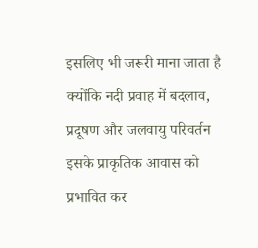इसलिए भी जरूरी माना जाता है क्योंकि नदी प्रवाह में बदलाव, प्रदूषण और जलवायु परिवर्तन इसके प्राकृतिक आवास को प्रभावित कर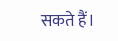सकते हैं।